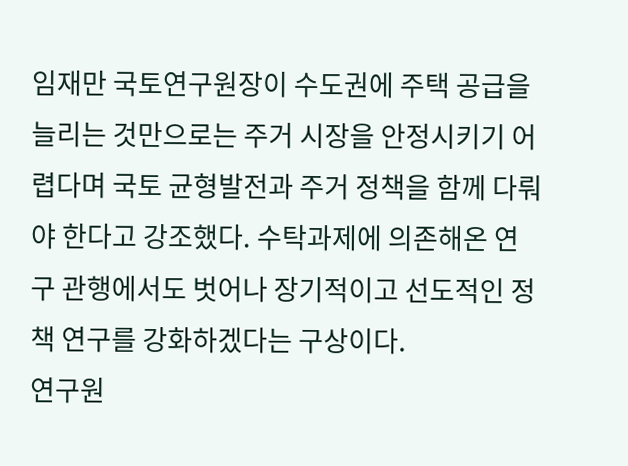임재만 국토연구원장이 수도권에 주택 공급을 늘리는 것만으로는 주거 시장을 안정시키기 어렵다며 국토 균형발전과 주거 정책을 함께 다뤄야 한다고 강조했다. 수탁과제에 의존해온 연구 관행에서도 벗어나 장기적이고 선도적인 정책 연구를 강화하겠다는 구상이다.
연구원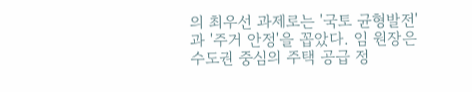의 최우선 과제로는 '국토 균형발전'과 '주거 안정'을 꼽았다. 임 원장은 수도권 중심의 주택 공급 정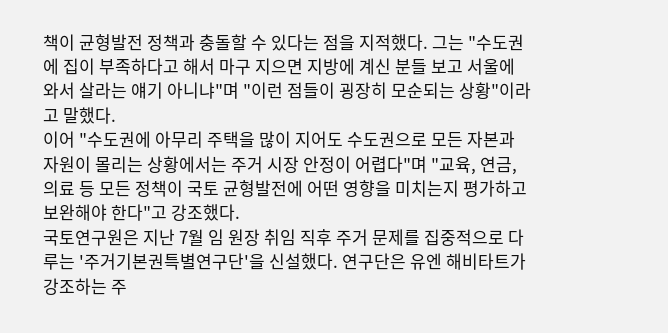책이 균형발전 정책과 충돌할 수 있다는 점을 지적했다. 그는 "수도권에 집이 부족하다고 해서 마구 지으면 지방에 계신 분들 보고 서울에 와서 살라는 얘기 아니냐"며 "이런 점들이 굉장히 모순되는 상황"이라고 말했다.
이어 "수도권에 아무리 주택을 많이 지어도 수도권으로 모든 자본과 자원이 몰리는 상황에서는 주거 시장 안정이 어렵다"며 "교육, 연금, 의료 등 모든 정책이 국토 균형발전에 어떤 영향을 미치는지 평가하고 보완해야 한다"고 강조했다.
국토연구원은 지난 7월 임 원장 취임 직후 주거 문제를 집중적으로 다루는 '주거기본권특별연구단'을 신설했다. 연구단은 유엔 해비타트가 강조하는 주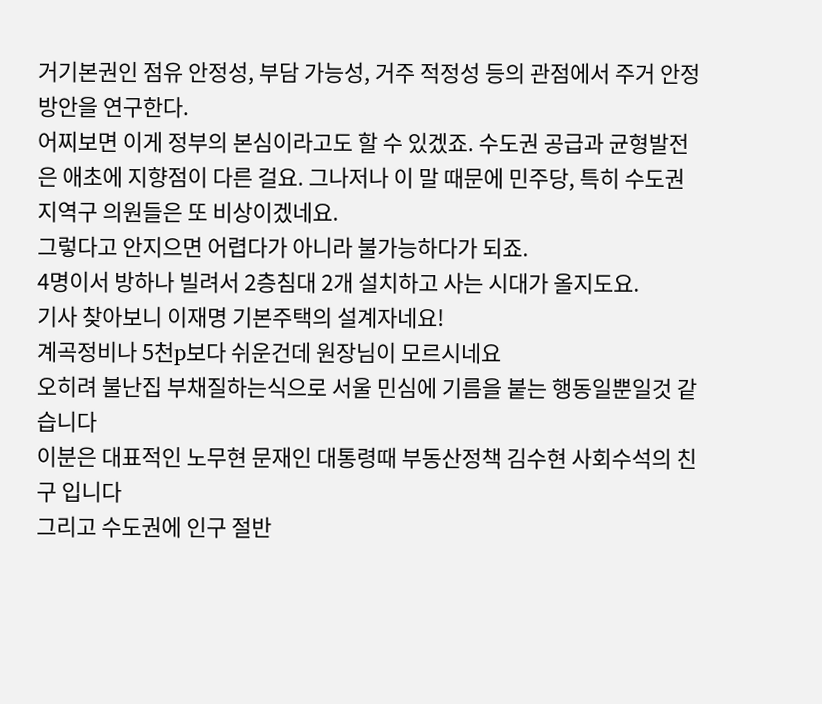거기본권인 점유 안정성, 부담 가능성, 거주 적정성 등의 관점에서 주거 안정 방안을 연구한다.
어찌보면 이게 정부의 본심이라고도 할 수 있겠죠. 수도권 공급과 균형발전은 애초에 지향점이 다른 걸요. 그나저나 이 말 때문에 민주당, 특히 수도권 지역구 의원들은 또 비상이겠네요.
그렇다고 안지으면 어렵다가 아니라 불가능하다가 되죠.
4명이서 방하나 빌려서 2층침대 2개 설치하고 사는 시대가 올지도요.
기사 찾아보니 이재명 기본주택의 설계자네요!
계곡정비나 5천p보다 쉬운건데 원장님이 모르시네요
오히려 불난집 부채질하는식으로 서울 민심에 기름을 붙는 행동일뿐일것 같습니다
이분은 대표적인 노무현 문재인 대통령때 부동산정책 김수현 사회수석의 친구 입니다
그리고 수도권에 인구 절반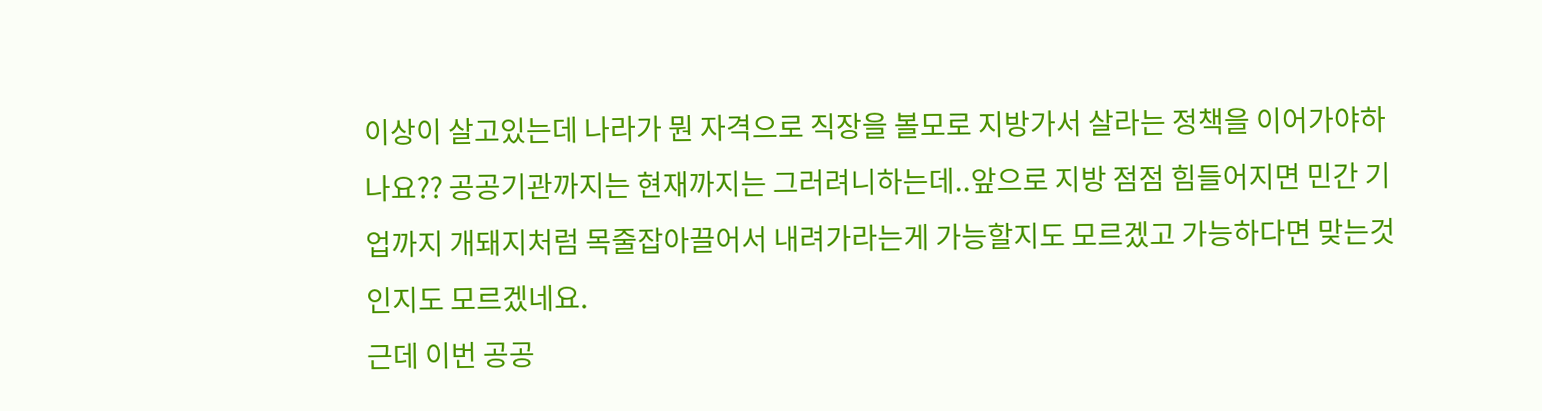이상이 살고있는데 나라가 뭔 자격으로 직장을 볼모로 지방가서 살라는 정책을 이어가야하나요?? 공공기관까지는 현재까지는 그러려니하는데..앞으로 지방 점점 힘들어지면 민간 기업까지 개돼지처럼 목줄잡아끌어서 내려가라는게 가능할지도 모르겠고 가능하다면 맞는것인지도 모르겠네요.
근데 이번 공공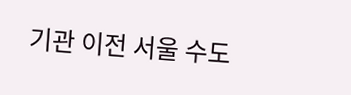기관 이전 서울 수도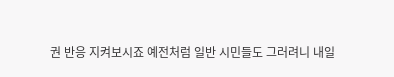권 반응 지켜보시죠 예전처럼 일반 시민들도 그러려니 내일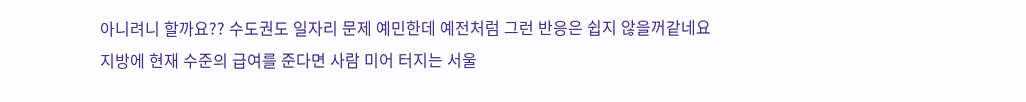아니려니 할까요?? 수도권도 일자리 문제 예민한데 예전처럼 그런 반응은 쉽지 않을꺼같네요
지방에 현재 수준의 급여를 준다면 사람 미어 터지는 서울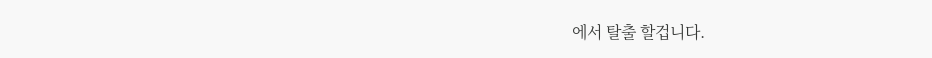에서 탈출 할겁니다.